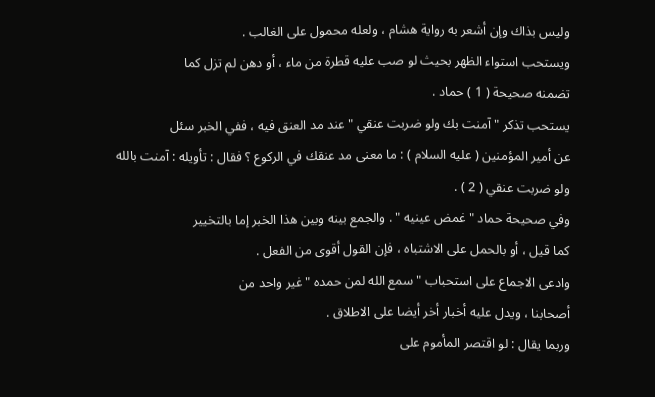وليس بذاك وإن أشعر به رواية هشام ، ولعله محمول على الغالب .
ويستحب استواء الظهر بحيث لو صب عليه قطرة من ماء ، أو دهن لم تزل كما
تضمنه صحيحة ( 1 ) حماد .
يستحب تذكر " آمنت بك ولو ضربت عنقي " عند مد العنق فيه ، ففي الخبر سئل
عن أمير المؤمنين ( عليه السلام ) : ما معنى مد عنقك في الركوع ؟ فقال : تأويله : آمنت بالله
ولو ضربت عنقي ( 2 ) .
وفي صحيحة حماد " غمض عينيه " . والجمع بينه وبين هذا الخبر إما بالتخيير
كما قيل ، أو بالحمل على الاشتباه ، فإن القول أقوى من الفعل .
وادعى الاجماع على استحباب " سمع الله لمن حمده " غير واحد من
أصحابنا ، ويدل عليه أخبار أخر أيضا على الاطلاق .
وربما يقال : لو اقتصر المأموم على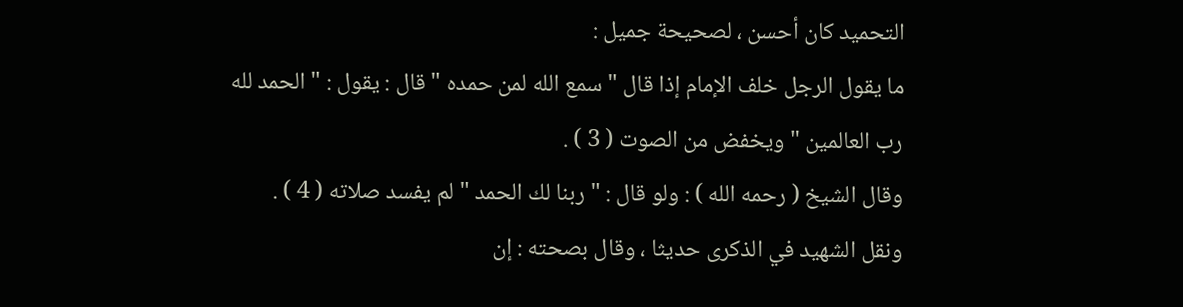التحميد كان أحسن ، لصحيحة جميل :
ما يقول الرجل خلف الإمام إذا قال " سمع الله لمن حمده " قال : يقول : " الحمد لله
رب العالمين " ويخفض من الصوت ( 3 ) .
وقال الشيخ ( رحمه الله ) : ولو قال : " ربنا لك الحمد " لم يفسد صلاته ( 4 ) .
ونقل الشهيد في الذكرى حديثا ، وقال بصحته : إن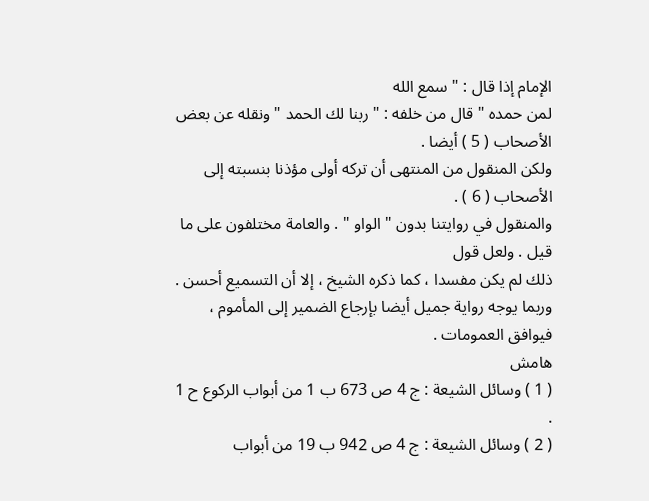الإمام إذا قال : " سمع الله
لمن حمده " قال من خلفه : " ربنا لك الحمد " ونقله عن بعض الأصحاب ( 5 ) أيضا .
ولكن المنقول من المنتهى أن تركه أولى مؤذنا بنسبته إلى الأصحاب ( 6 ) .
والمنقول في روايتنا بدون " الواو " . والعامة مختلفون على ما قيل . ولعل قول
ذلك لم يكن مفسدا ، كما ذكره الشيخ ، إلا أن التسميع أحسن .
وربما يوجه رواية جميل أيضا بإرجاع الضمير إلى المأموم ، فيوافق العمومات .
هامش
( 1 ) وسائل الشيعة : ج 4 ص 673 ب 1 من أبواب الركوع ح 1 .
( 2 ) وسائل الشيعة : ج 4 ص 942 ب 19 من أبواب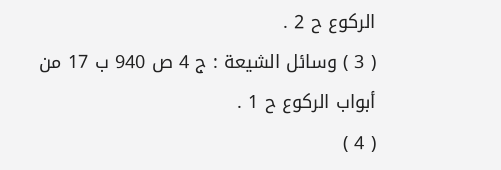الركوع ح 2 .
( 3 ) وسائل الشيعة : ج 4 ص 940 ب 17 من أبواب الركوع ح 1 .
( 4 )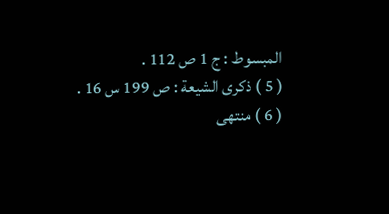المبسوط : ج 1 ص 112 .
( 5 ) ذكرى الشيعة : ص 199 س 16 .
( 6 ) منتهى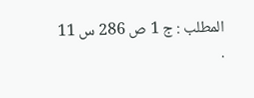المطلب : ج 1 ص 286 س 11 .